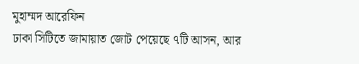মুহাম্মদ আরেফিন
ঢাকা সিটিতে জামায়াত জোট পেয়েছে ৭টি আসন, আর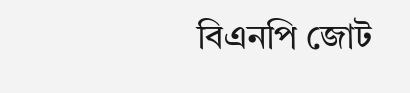বিএনপি জোট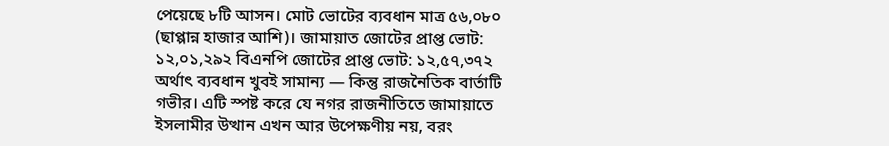পেয়েছে ৮টি আসন। মোট ভোটের ব্যবধান মাত্র ৫৬,০৮০ (ছাপ্পান্ন হাজার আশি)। জামায়াত জোটের প্রাপ্ত ভোট: ১২,০১,২৯২ বিএনপি জোটের প্রাপ্ত ভোট: ১২,৫৭,৩৭২ অর্থাৎ ব্যবধান খুবই সামান্য — কিন্তু রাজনৈতিক বার্তাটি গভীর। এটি স্পষ্ট করে যে নগর রাজনীতিতে জামায়াতে ইসলামীর উত্থান এখন আর উপেক্ষণীয় নয়, বরং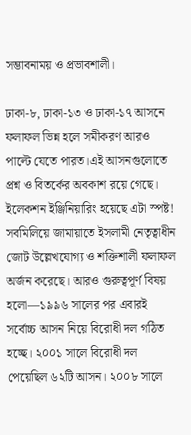সম্ভাবনাময় ও প্রভাবশালী।

ঢাকা-৮, ঢাকা-১৩ ও ঢাকা-১৭ আসনে ফলাফল ভিন্ন হলে সমীকরণ আরও পাল্টে যেতে পারত।এই আসনগুলোতে প্রশ্ন ও বিতর্কের অবকাশ রয়ে গেছে। ইলেকশন ইঞ্জিনিয়ারিং হয়েছে এটা স্পষ্ট!
সবমিলিয়ে জামায়াতে ইসলামী নেতৃত্বাধীন জোট উল্লেখযোগ্য ও শক্তিশালী ফলাফল অর্জন করেছে। আরও গুরুত্বপূর্ণ বিষয় হলো—১৯৯৬ সালের পর এবারই সর্বোচ্চ আসন নিয়ে বিরোধী দল গঠিত হচ্ছে। ২০০১ সালে বিরোধী দল পেয়েছিল ৬২টি আসন। ২০০৮ সালে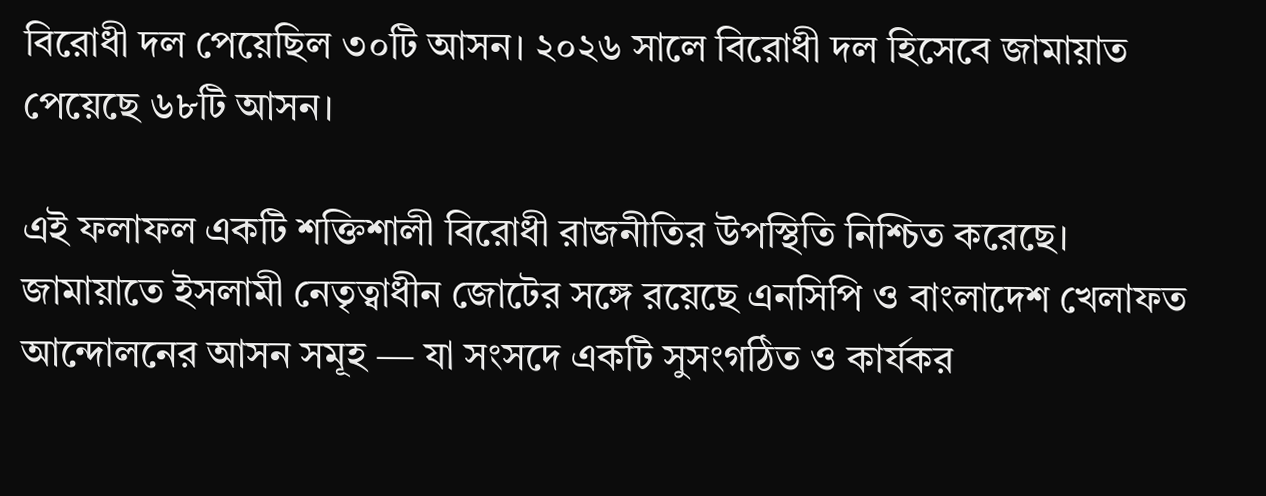বিরোধী দল পেয়েছিল ৩০টি আসন। ২০২৬ সালে বিরোধী দল হিসেবে জামায়াত পেয়েছে ৬৮টি আসন।

এই ফলাফল একটি শক্তিশালী বিরোধী রাজনীতির উপস্থিতি নিশ্চিত করেছে। জামায়াতে ইসলামী নেতৃত্বাধীন জোটের সঙ্গে রয়েছে এনসিপি ও বাংলাদেশ খেলাফত আন্দোলনের আসন সমূহ — যা সংসদে একটি সুসংগঠিত ও কার্যকর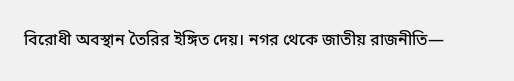বিরোধী অবস্থান তৈরির ইঙ্গিত দেয়। নগর থেকে জাতীয় রাজনীতি—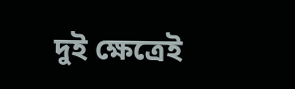দুই ক্ষেত্রেই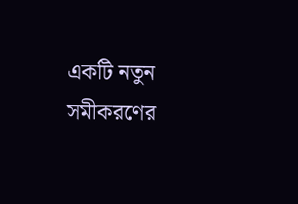একটি নতুন সমীকরণের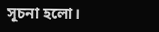সূচনা হলো।